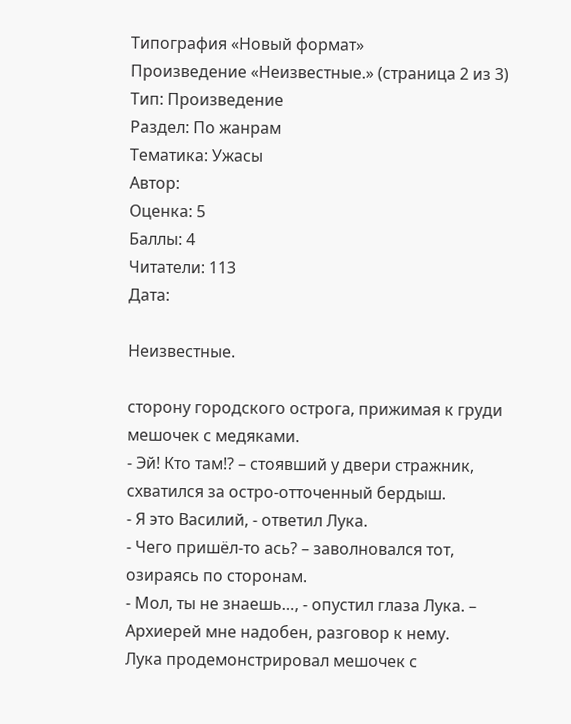Типография «Новый формат»
Произведение «Неизвестные.» (страница 2 из 3)
Тип: Произведение
Раздел: По жанрам
Тематика: Ужасы
Автор:
Оценка: 5
Баллы: 4
Читатели: 113
Дата:

Неизвестные.

сторону городского острога, прижимая к груди мешочек с медяками.
- Эй! Кто там!? – стоявший у двери стражник, схватился за остро-отточенный бердыш.
- Я это Василий, - ответил Лука.
- Чего пришёл-то ась? – заволновался тот, озираясь по сторонам.
- Мол, ты не знаешь…, - опустил глаза Лука. – Архиерей мне надобен, разговор к нему.
Лука продемонстрировал мешочек с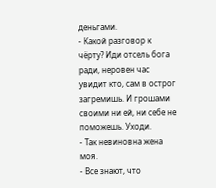деньгами.
- Какой разговор к чёрту? Иди отсель бога ради, неровен час увидит кто, сам в острог загремишь. И грошами своими ни ей, ни себе не поможешь. Уходи.
- Так невиновна жена моя.
- Все знают, что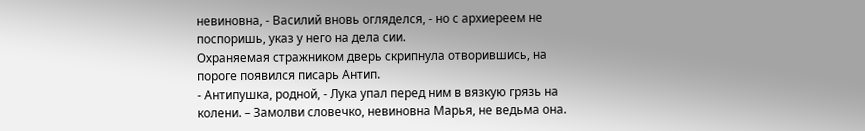невиновна, - Василий вновь огляделся, - но с архиереем не поспоришь, указ у него на дела сии.
Охраняемая стражником дверь скрипнула отворившись, на пороге появился писарь Антип.
- Антипушка, родной, - Лука упал перед ним в вязкую грязь на колени. – Замолви словечко, невиновна Марья, не ведьма она.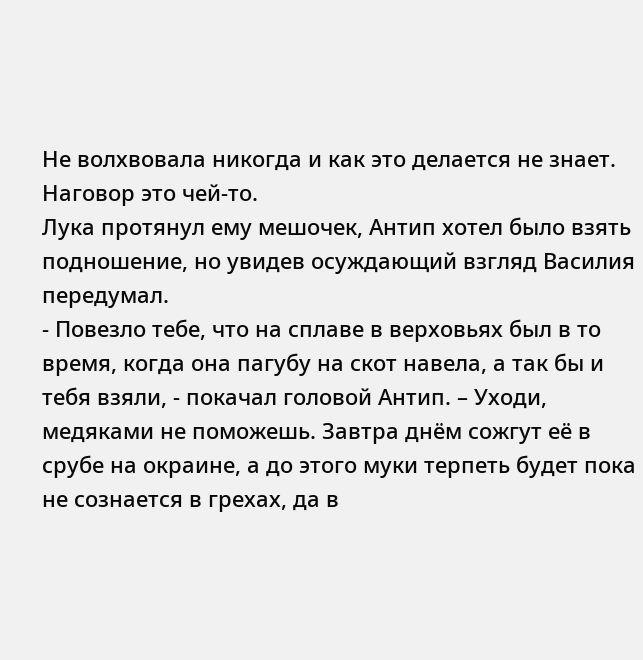Не волхвовала никогда и как это делается не знает. Наговор это чей-то.
Лука протянул ему мешочек, Антип хотел было взять подношение, но увидев осуждающий взгляд Василия передумал.
- Повезло тебе, что на сплаве в верховьях был в то время, когда она пагубу на скот навела, а так бы и тебя взяли, - покачал головой Антип. – Уходи, медяками не поможешь. Завтра днём сожгут её в срубе на окраине, а до этого муки терпеть будет пока не сознается в грехах, да в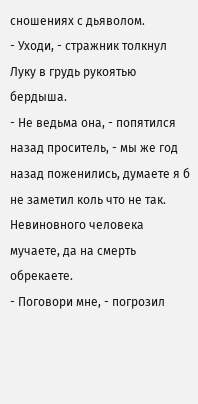сношениях с дьяволом.
- Уходи, - стражник толкнул Луку в грудь рукоятью бердыша.
- Не ведьма она, - попятился назад проситель, - мы же год назад поженились, думаете я б не заметил коль что не так. Невиновного человека мучаете, да на смерть обрекаете.
- Поговори мне, - погрозил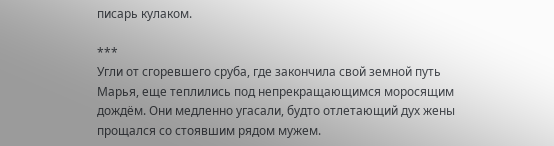писарь кулаком.

***
Угли от сгоревшего сруба, где закончила свой земной путь Марья, еще теплились под непрекращающимся моросящим дождём. Они медленно угасали, будто отлетающий дух жены прощался со стоявшим рядом мужем.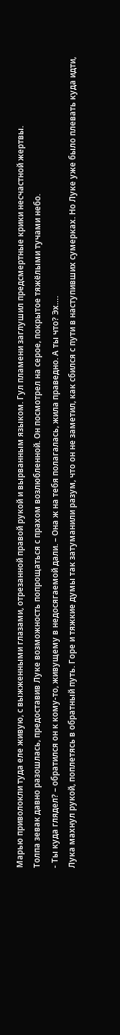Марью приволокли туда еле живую, с выжженными глазами, отрезанной правой рукой и вырванным языком. Гул пламени заглушил предсмертные крики несчастной жертвы.
Толпа зевак давно разошлась, предоставив Луке возможность попрощаться с прахом возлюбленной. Он посмотрел на серое, покрытое тяжёлыми тучами небо.
- Ты куда глядел? – обратился он к кому-то, живущему в недосягаемой дали. – Она ж на тебя полагалась, жила праведно. А ты что? Эх….
Лука махнул рукой, поплетясь в обратный путь. Горе и тяжкие думы так затуманили разум, что он не заметил, как сбился с пути в наступивших сумерках. Но Луке уже было плевать куда идти,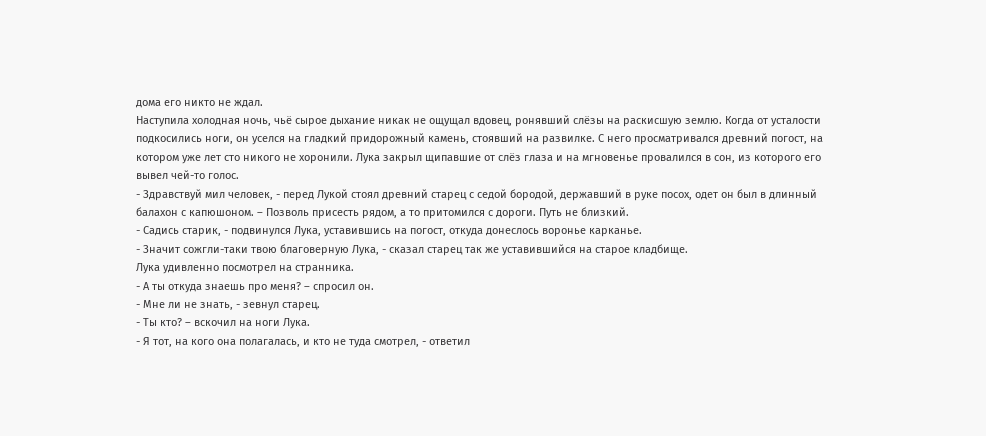дома его никто не ждал.
Наступила холодная ночь, чьё сырое дыхание никак не ощущал вдовец, ронявший слёзы на раскисшую землю. Когда от усталости подкосились ноги, он уселся на гладкий придорожный камень, стоявший на развилке. С него просматривался древний погост, на котором уже лет сто никого не хоронили. Лука закрыл щипавшие от слёз глаза и на мгновенье провалился в сон, из которого его вывел чей-то голос.
- Здравствуй мил человек, - перед Лукой стоял древний старец с седой бородой, державший в руке посох, одет он был в длинный балахон с капюшоном. – Позволь присесть рядом, а то притомился с дороги. Путь не близкий.
- Садись старик, - подвинулся Лука, уставившись на погост, откуда донеслось воронье карканье.
- Значит сожгли-таки твою благоверную Лука, - сказал старец так же уставившийся на старое кладбище.
Лука удивленно посмотрел на странника.
- А ты откуда знаешь про меня? – спросил он.
- Мне ли не знать, - зевнул старец.
- Ты кто? – вскочил на ноги Лука.
- Я тот, на кого она полагалась, и кто не туда смотрел, - ответил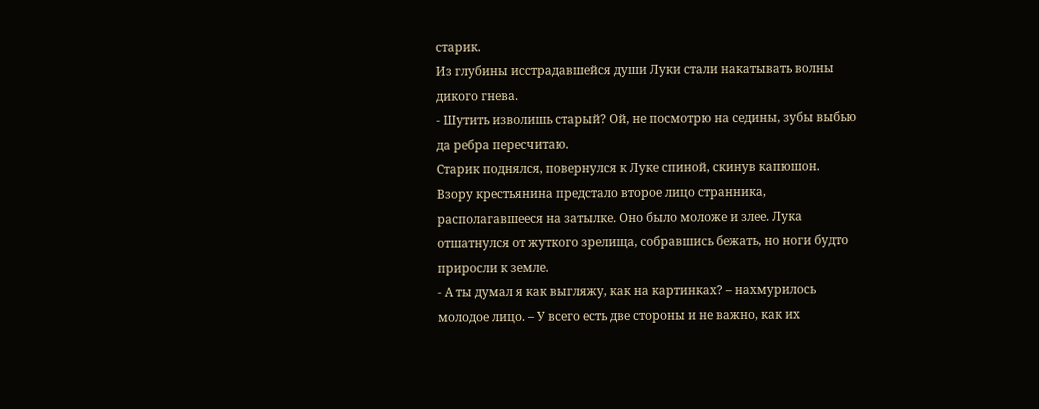старик.
Из глубины исстрадавшейся души Луки стали накатывать волны дикого гнева.
- Шутить изволишь старый? Ой, не посмотрю на седины, зубы выбью да ребра пересчитаю.
Старик поднялся, повернулся к Луке спиной, скинув капюшон. Взору крестьянина предстало второе лицо странника, располагавшееся на затылке. Оно было моложе и злее. Лука отшатнулся от жуткого зрелища, собравшись бежать, но ноги будто приросли к земле.
- А ты думал я как выгляжу, как на картинках? – нахмурилось молодое лицо. – У всего есть две стороны и не важно, как их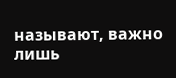называют, важно лишь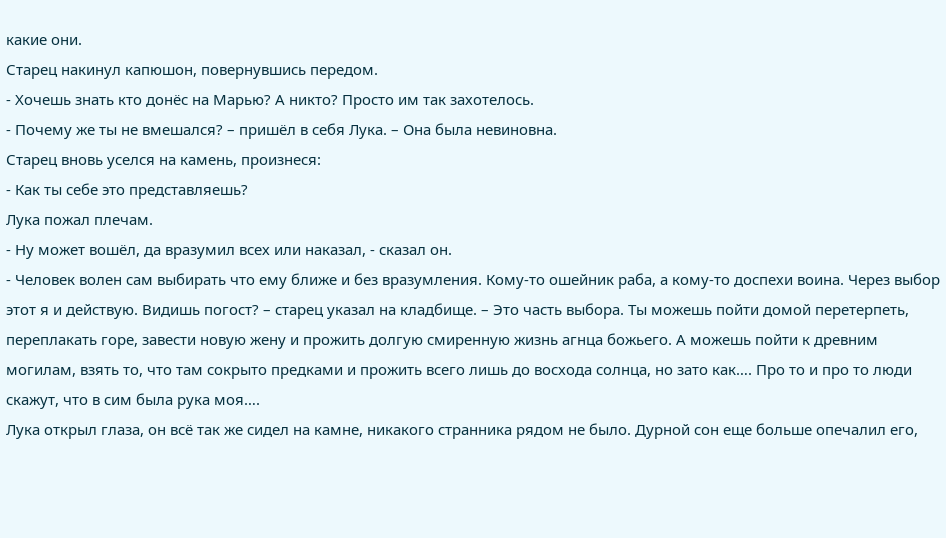какие они.
Старец накинул капюшон, повернувшись передом.
- Хочешь знать кто донёс на Марью? А никто? Просто им так захотелось.
- Почему же ты не вмешался? – пришёл в себя Лука. – Она была невиновна.
Старец вновь уселся на камень, произнеся:
- Как ты себе это представляешь?
Лука пожал плечам.
- Ну может вошёл, да вразумил всех или наказал, - сказал он.
- Человек волен сам выбирать что ему ближе и без вразумления. Кому-то ошейник раба, а кому-то доспехи воина. Через выбор этот я и действую. Видишь погост? – старец указал на кладбище. – Это часть выбора. Ты можешь пойти домой перетерпеть, переплакать горе, завести новую жену и прожить долгую смиренную жизнь агнца божьего. А можешь пойти к древним могилам, взять то, что там сокрыто предками и прожить всего лишь до восхода солнца, но зато как…. Про то и про то люди скажут, что в сим была рука моя….
Лука открыл глаза, он всё так же сидел на камне, никакого странника рядом не было. Дурной сон еще больше опечалил его,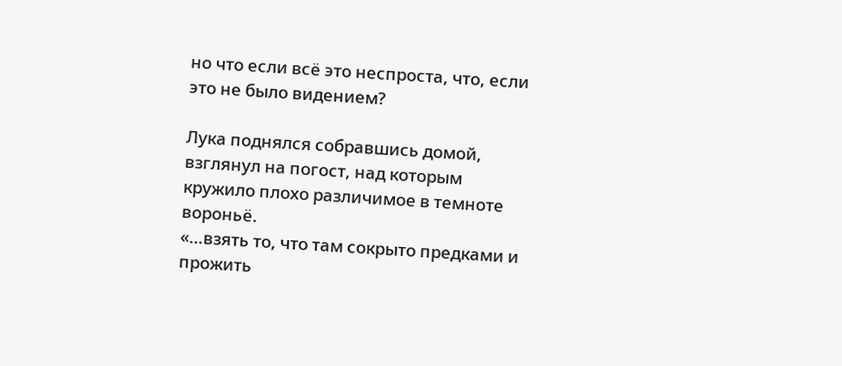но что если всё это неспроста, что, если это не было видением?

Лука поднялся собравшись домой, взглянул на погост, над которым кружило плохо различимое в темноте вороньё.
«…взять то, что там сокрыто предками и прожить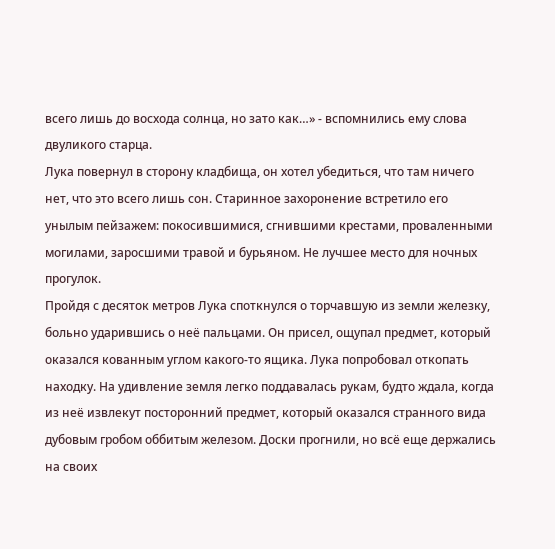всего лишь до восхода солнца, но зато как…» - вспомнились ему слова двуликого старца.
Лука повернул в сторону кладбища, он хотел убедиться, что там ничего нет, что это всего лишь сон. Старинное захоронение встретило его унылым пейзажем: покосившимися, сгнившими крестами, проваленными могилами, заросшими травой и бурьяном. Не лучшее место для ночных прогулок.
Пройдя с десяток метров Лука споткнулся о торчавшую из земли железку, больно ударившись о неё пальцами. Он присел, ощупал предмет, который оказался кованным углом какого-то ящика. Лука попробовал откопать находку. На удивление земля легко поддавалась рукам, будто ждала, когда из неё извлекут посторонний предмет, который оказался странного вида дубовым гробом оббитым железом. Доски прогнили, но всё еще держались на своих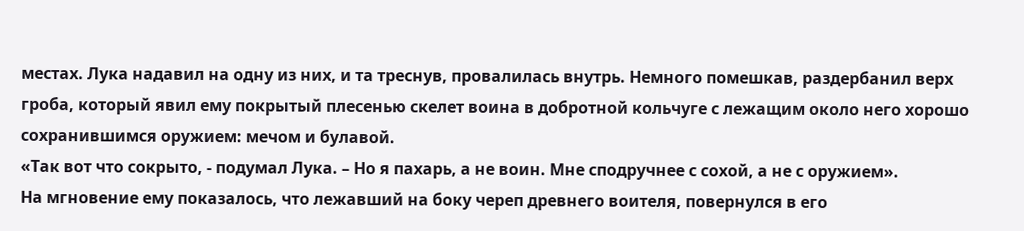местах. Лука надавил на одну из них, и та треснув, провалилась внутрь. Немного помешкав, раздербанил верх гроба, который явил ему покрытый плесенью скелет воина в добротной кольчуге с лежащим около него хорошо сохранившимся оружием: мечом и булавой.
«Так вот что сокрыто, - подумал Лука. – Но я пахарь, а не воин. Мне сподручнее с сохой, а не с оружием».
На мгновение ему показалось, что лежавший на боку череп древнего воителя, повернулся в его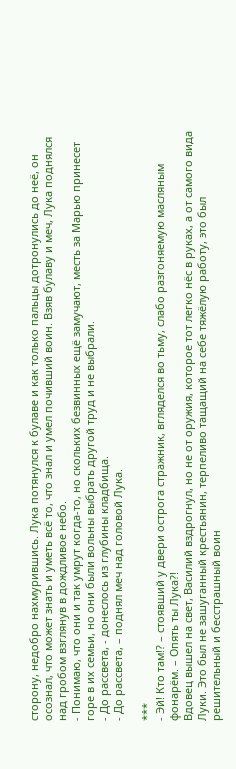сторону, недобро нахмурившись. Лука потянулся к булаве и как только пальцы дотронулись до неё, он осознал, что может знать и уметь всё то, что знал и умел почивший воин. Взяв булаву и меч, Лука поднялся над гробом взглянув в дождливое небо.
- Понимаю, что они и так умрут когда-то, но скольких безвинных ещё замучают, месть за Марью принесет горе в их семьи, но они были вольны выбрать другой труд и не выбрали.
- До рассвета, - донеслось из глубины кладбища.
- До рассвета, – поднял меч над головой Лука.

***
- Эй! Кто там!? – стоявший у двери острога стражник, вгляделся во тьму, слабо разгоняемую масляным фонарём. – Опять ты Лука?!
Вдовец вышел на свет, Василий вздрогнул, но не от оружия, которое тот легко нёс в руках, а от самого вида Луки. Это был не зашуганный крестьянин, терпеливо тащащий на себе тяжёлую работу, это был решительный и бесстрашный воин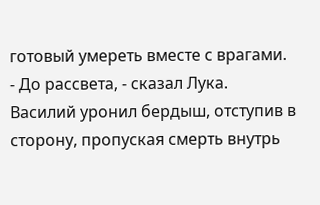готовый умереть вместе с врагами.
- До рассвета, - сказал Лука.
Василий уронил бердыш, отступив в сторону, пропуская смерть внутрь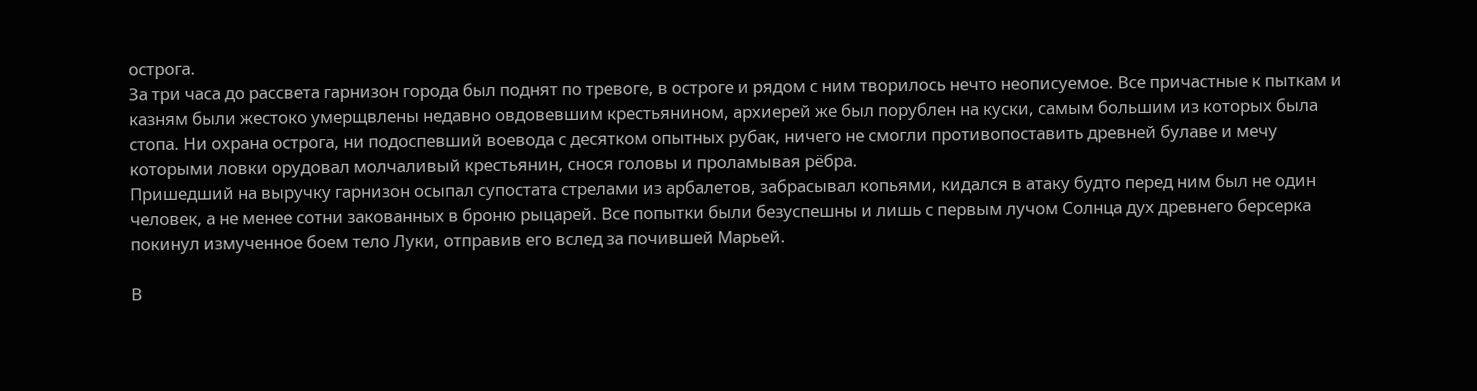острога.
За три часа до рассвета гарнизон города был поднят по тревоге, в остроге и рядом с ним творилось нечто неописуемое. Все причастные к пыткам и казням были жестоко умерщвлены недавно овдовевшим крестьянином, архиерей же был порублен на куски, самым большим из которых была стопа. Ни охрана острога, ни подоспевший воевода с десятком опытных рубак, ничего не смогли противопоставить древней булаве и мечу которыми ловки орудовал молчаливый крестьянин, снося головы и проламывая рёбра.
Пришедший на выручку гарнизон осыпал супостата стрелами из арбалетов, забрасывал копьями, кидался в атаку будто перед ним был не один человек, а не менее сотни закованных в броню рыцарей. Все попытки были безуспешны и лишь с первым лучом Солнца дух древнего берсерка покинул измученное боем тело Луки, отправив его вслед за почившей Марьей.

В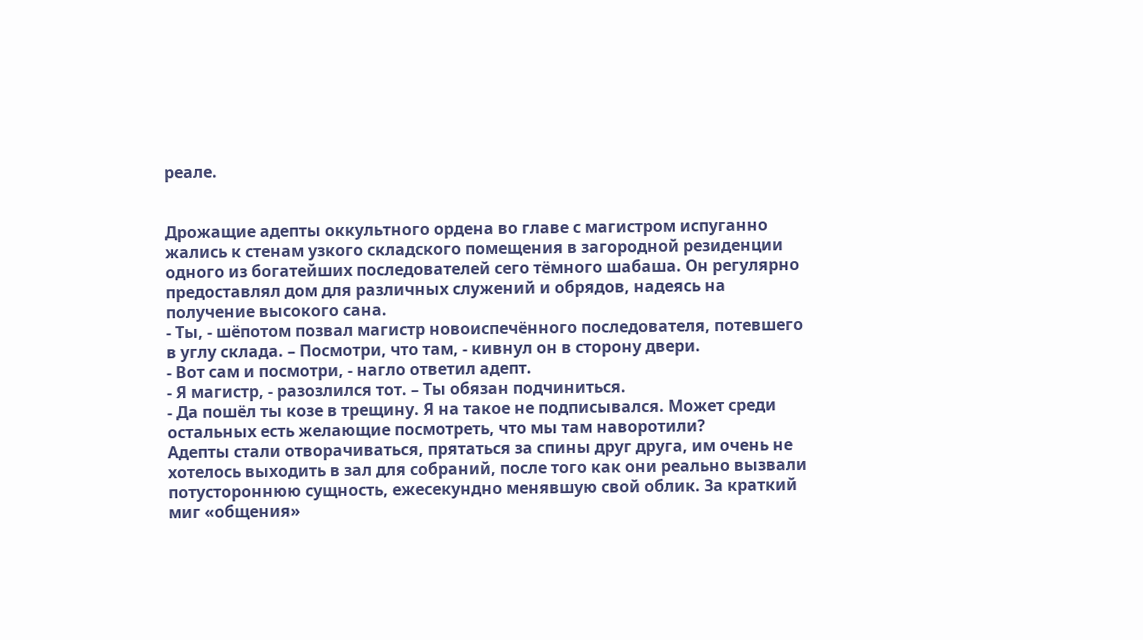реале.


Дрожащие адепты оккультного ордена во главе с магистром испуганно жались к стенам узкого складского помещения в загородной резиденции одного из богатейших последователей сего тёмного шабаша. Он регулярно предоставлял дом для различных служений и обрядов, надеясь на получение высокого сана.
- Ты, - шёпотом позвал магистр новоиспечённого последователя, потевшего в углу склада. – Посмотри, что там, - кивнул он в сторону двери.
- Вот сам и посмотри, - нагло ответил адепт.
- Я магистр, - разозлился тот. – Ты обязан подчиниться.
- Да пошёл ты козе в трещину. Я на такое не подписывался. Может среди остальных есть желающие посмотреть, что мы там наворотили?
Адепты стали отворачиваться, прятаться за спины друг друга, им очень не хотелось выходить в зал для собраний, после того как они реально вызвали потустороннюю сущность, ежесекундно менявшую свой облик. За краткий миг «общения»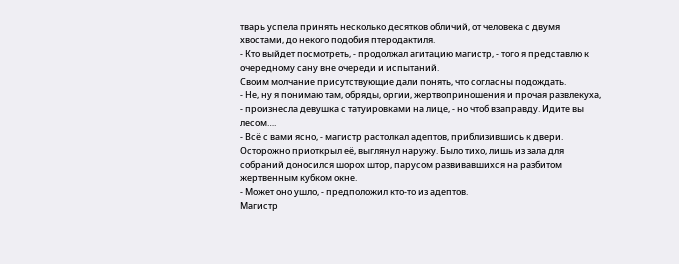тварь успела принять несколько десятков обличий, от человека с двумя хвостами, до некого подобия птеродактиля.
- Кто выйдет посмотреть, - продолжал агитацию магистр, - того я представлю к очередному сану вне очереди и испытаний.
Своим молчание присутствующие дали понять, что согласны подождать.
- Не, ну я понимаю там, обряды, оргии, жертвоприношения и прочая развлекуха, - произнесла девушка с татуировками на лице, - но чтоб взаправду. Идите вы лесом….
- Всё с вами ясно, - магистр растолкал адептов, приблизившись к двери.
Осторожно приоткрыл её, выглянул наружу. Было тихо, лишь из зала для собраний доносился шорох штор, парусом развивавшихся на разбитом жертвенным кубком окне.
- Может оно ушло, - предположил кто-то из адептов.
Магистр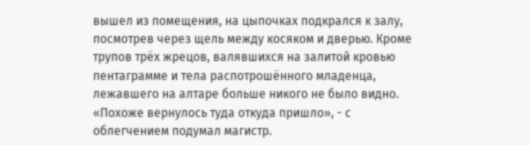вышел из помещения, на цыпочках подкрался к залу, посмотрев через щель между косяком и дверью. Кроме трупов трёх жрецов, валявшихся на залитой кровью пентаграмме и тела распотрошённого младенца, лежавшего на алтаре больше никого не было видно.
«Похоже вернулось туда откуда пришло», - с облегчением подумал магистр.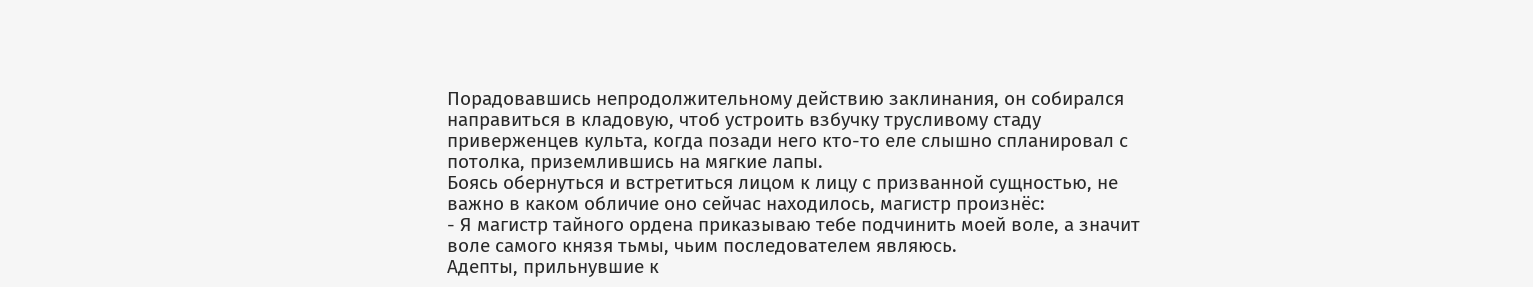Порадовавшись непродолжительному действию заклинания, он собирался направиться в кладовую, чтоб устроить взбучку трусливому стаду приверженцев культа, когда позади него кто-то еле слышно спланировал с потолка, приземлившись на мягкие лапы.
Боясь обернуться и встретиться лицом к лицу с призванной сущностью, не важно в каком обличие оно сейчас находилось, магистр произнёс:
- Я магистр тайного ордена приказываю тебе подчинить моей воле, а значит воле самого князя тьмы, чьим последователем являюсь.
Адепты, прильнувшие к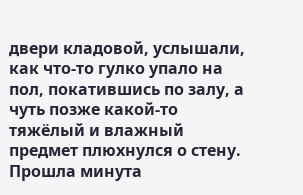двери кладовой, услышали, как что-то гулко упало на пол, покатившись по залу, а чуть позже какой-то тяжёлый и влажный предмет плюхнулся о стену.
Прошла минута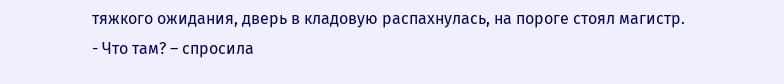тяжкого ожидания, дверь в кладовую распахнулась, на пороге стоял магистр.
- Что там? – спросила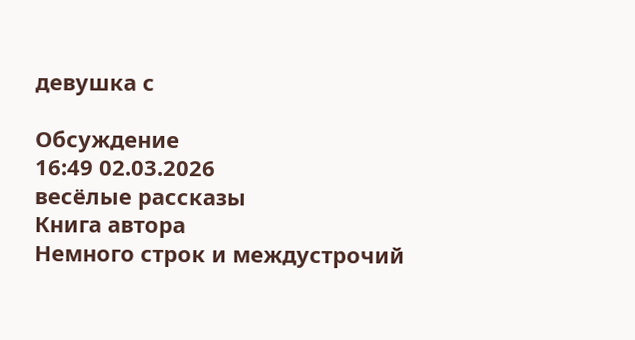девушка с

Обсуждение
16:49 02.03.2026
весёлые рассказы
Книга автора
Немного строк и междустрочий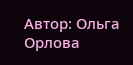Автор: Ольга Орлова